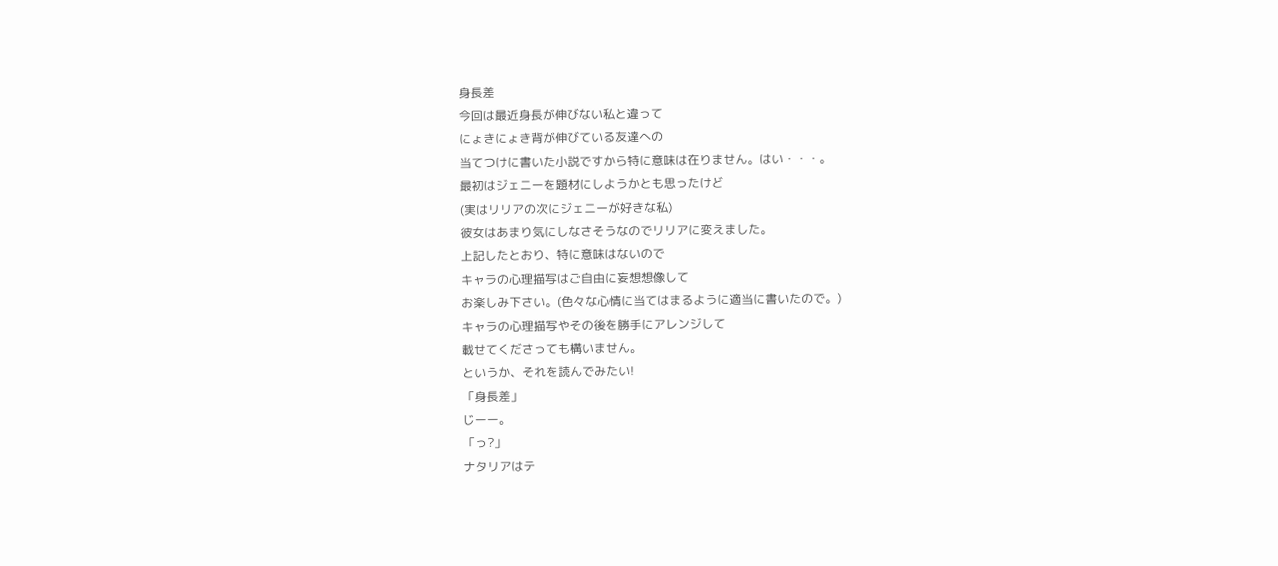身長差
今回は最近身長が伸びない私と違って
にょきにょき背が伸びている友達への
当てつけに書いた小説ですから特に意味は在りません。はい・・・。
最初はジェニーを題材にしようかとも思ったけど
(実はリリアの次にジェニーが好きな私)
彼女はあまり気にしなさそうなのでリリアに変えました。
上記したとおり、特に意味はないので
キャラの心理描写はご自由に妄想想像して
お楽しみ下さい。(色々な心情に当てはまるように適当に書いたので。)
キャラの心理描写やその後を勝手にアレンジして
載せてくださっても構いません。
というか、それを読んでみたい!
「身長差」
じーー。
「っ?」
ナタリアはテ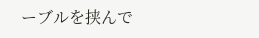ーブルを挟んで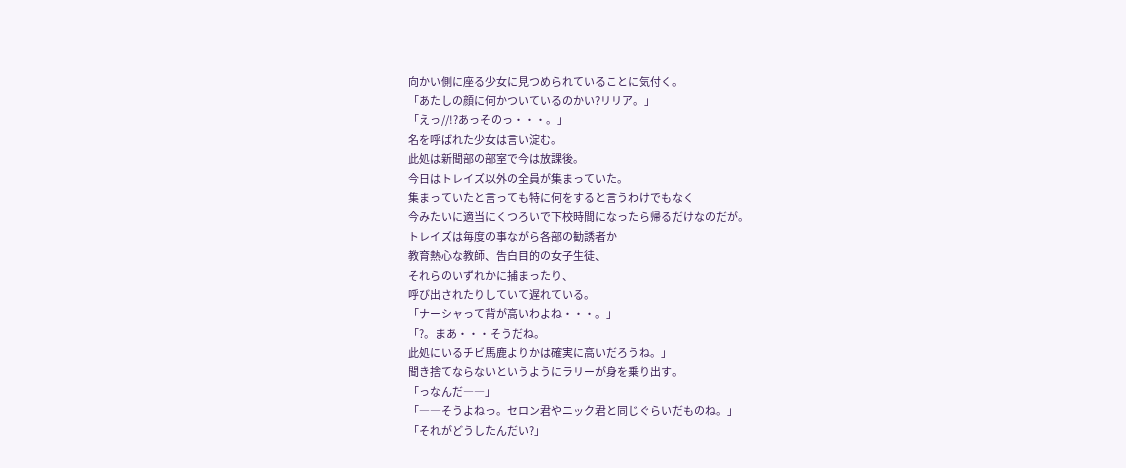向かい側に座る少女に見つめられていることに気付く。
「あたしの顔に何かついているのかい?リリア。」
「えっ//!?あっそのっ・・・。」
名を呼ばれた少女は言い淀む。
此処は新聞部の部室で今は放課後。
今日はトレイズ以外の全員が集まっていた。
集まっていたと言っても特に何をすると言うわけでもなく
今みたいに適当にくつろいで下校時間になったら帰るだけなのだが。
トレイズは毎度の事ながら各部の勧誘者か
教育熱心な教師、告白目的の女子生徒、
それらのいずれかに捕まったり、
呼び出されたりしていて遅れている。
「ナーシャって背が高いわよね・・・。」
「?。まあ・・・そうだね。
此処にいるチビ馬鹿よりかは確実に高いだろうね。」
聞き捨てならないというようにラリーが身を乗り出す。
「っなんだ――」
「――そうよねっ。セロン君やニック君と同じぐらいだものね。」
「それがどうしたんだい?」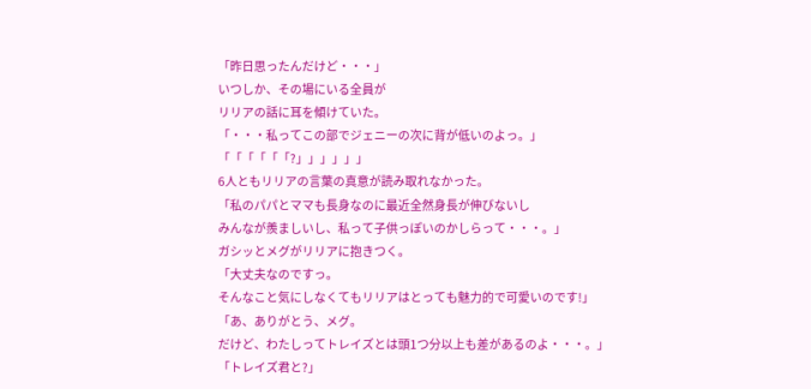「昨日思ったんだけど・・・」
いつしか、その場にいる全員が
リリアの話に耳を傾けていた。
「・・・私ってこの部でジェニーの次に背が低いのよっ。」
「「「「「「?」」」」」」
6人ともリリアの言葉の真意が読み取れなかった。
「私のパパとママも長身なのに最近全然身長が伸びないし
みんなが羨ましいし、私って子供っぽいのかしらって・・・。」
ガシッとメグがリリアに抱きつく。
「大丈夫なのですっ。
そんなこと気にしなくてもリリアはとっても魅力的で可愛いのです!」
「あ、ありがとう、メグ。
だけど、わたしってトレイズとは頭1つ分以上も差があるのよ・・・。」
「トレイズ君と?」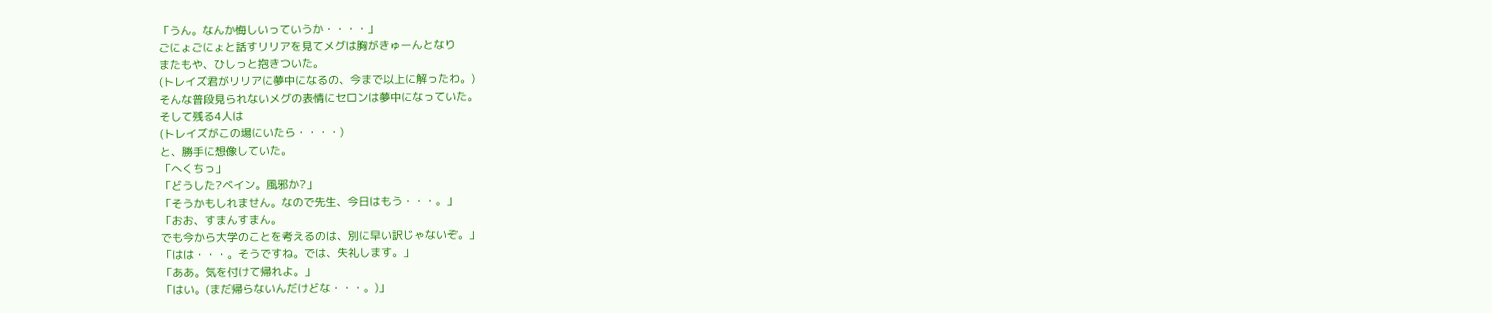「うん。なんか悔しいっていうか・・・・」
ごにょごにょと話すリリアを見てメグは胸がきゅーんとなり
またもや、ひしっと抱きついた。
(トレイズ君がリリアに夢中になるの、今まで以上に解ったわ。)
そんな普段見られないメグの表情にセロンは夢中になっていた。
そして残る4人は
(トレイズがこの場にいたら・・・・)
と、勝手に想像していた。
「へくちっ」
「どうした?ベイン。風邪か?」
「そうかもしれません。なので先生、今日はもう・・・。」
「おお、すまんすまん。
でも今から大学のことを考えるのは、別に早い訳じゃないぞ。」
「はは・・・。そうですね。では、失礼します。」
「ああ。気を付けて帰れよ。」
「はい。(まだ帰らないんだけどな・・・。)」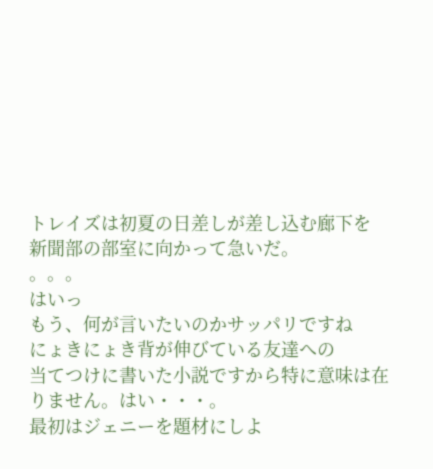トレイズは初夏の日差しが差し込む廊下を
新聞部の部室に向かって急いだ。
。。。
はいっ
もう、何が言いたいのかサッパリですね
にょきにょき背が伸びている友達への
当てつけに書いた小説ですから特に意味は在りません。はい・・・。
最初はジェニーを題材にしよ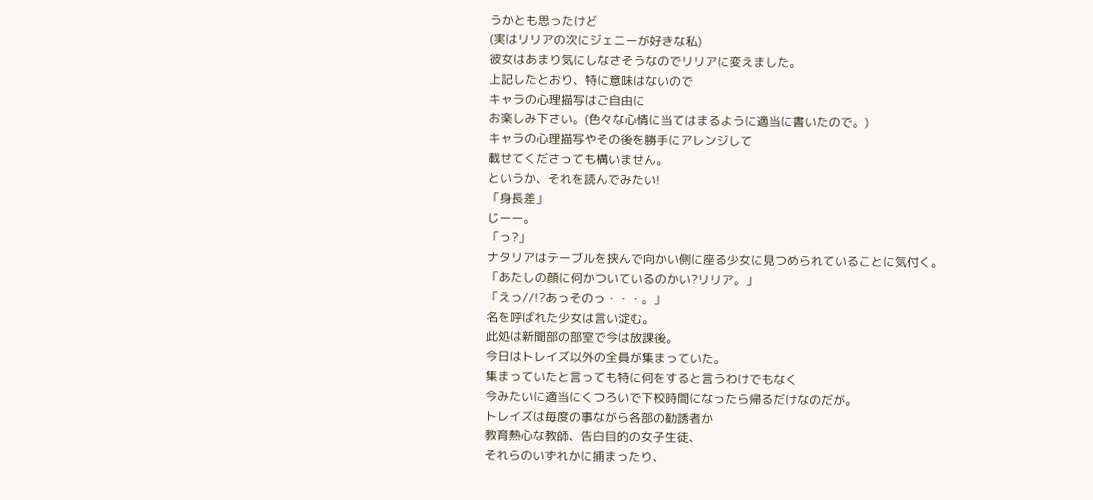うかとも思ったけど
(実はリリアの次にジェニーが好きな私)
彼女はあまり気にしなさそうなのでリリアに変えました。
上記したとおり、特に意味はないので
キャラの心理描写はご自由に
お楽しみ下さい。(色々な心情に当てはまるように適当に書いたので。)
キャラの心理描写やその後を勝手にアレンジして
載せてくださっても構いません。
というか、それを読んでみたい!
「身長差」
じーー。
「っ?」
ナタリアはテーブルを挟んで向かい側に座る少女に見つめられていることに気付く。
「あたしの顔に何かついているのかい?リリア。」
「えっ//!?あっそのっ・・・。」
名を呼ばれた少女は言い淀む。
此処は新聞部の部室で今は放課後。
今日はトレイズ以外の全員が集まっていた。
集まっていたと言っても特に何をすると言うわけでもなく
今みたいに適当にくつろいで下校時間になったら帰るだけなのだが。
トレイズは毎度の事ながら各部の勧誘者か
教育熱心な教師、告白目的の女子生徒、
それらのいずれかに捕まったり、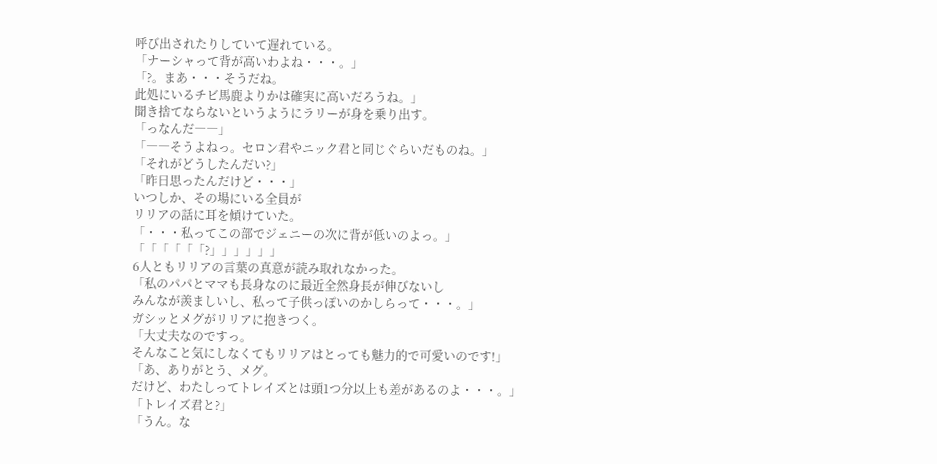呼び出されたりしていて遅れている。
「ナーシャって背が高いわよね・・・。」
「?。まあ・・・そうだね。
此処にいるチビ馬鹿よりかは確実に高いだろうね。」
聞き捨てならないというようにラリーが身を乗り出す。
「っなんだ――」
「――そうよねっ。セロン君やニック君と同じぐらいだものね。」
「それがどうしたんだい?」
「昨日思ったんだけど・・・」
いつしか、その場にいる全員が
リリアの話に耳を傾けていた。
「・・・私ってこの部でジェニーの次に背が低いのよっ。」
「「「「「「?」」」」」」
6人ともリリアの言葉の真意が読み取れなかった。
「私のパパとママも長身なのに最近全然身長が伸びないし
みんなが羨ましいし、私って子供っぽいのかしらって・・・。」
ガシッとメグがリリアに抱きつく。
「大丈夫なのですっ。
そんなこと気にしなくてもリリアはとっても魅力的で可愛いのです!」
「あ、ありがとう、メグ。
だけど、わたしってトレイズとは頭1つ分以上も差があるのよ・・・。」
「トレイズ君と?」
「うん。な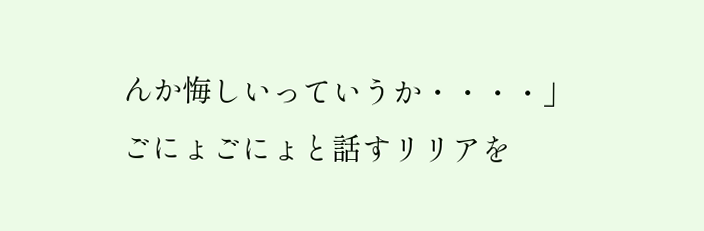んか悔しいっていうか・・・・」
ごにょごにょと話すリリアを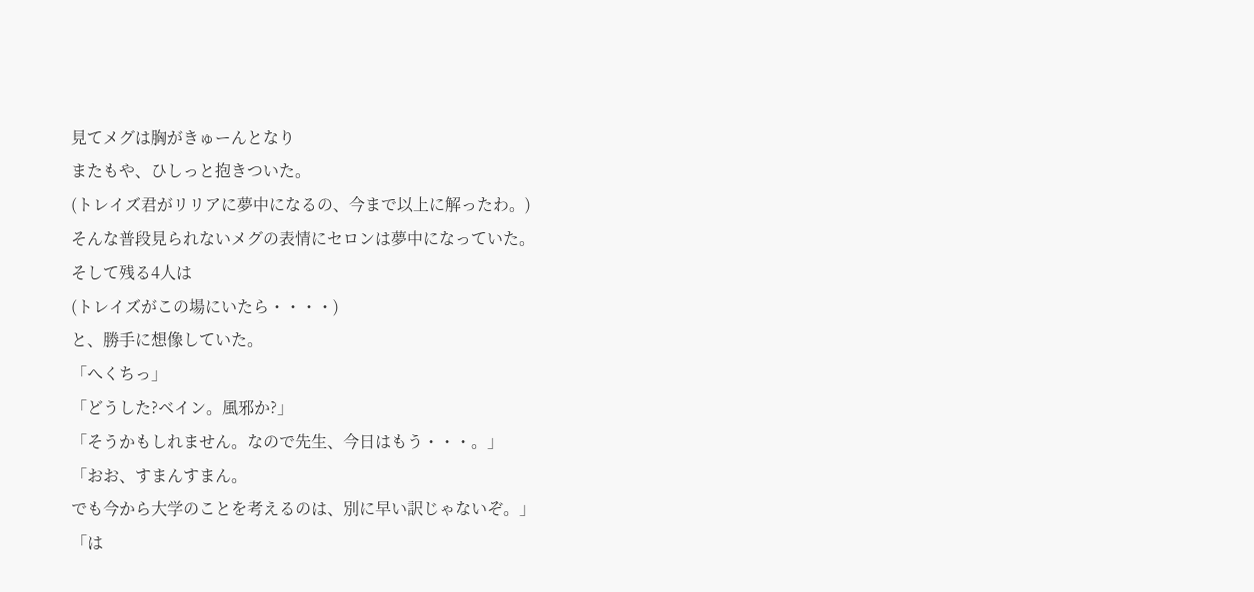見てメグは胸がきゅーんとなり
またもや、ひしっと抱きついた。
(トレイズ君がリリアに夢中になるの、今まで以上に解ったわ。)
そんな普段見られないメグの表情にセロンは夢中になっていた。
そして残る4人は
(トレイズがこの場にいたら・・・・)
と、勝手に想像していた。
「へくちっ」
「どうした?ベイン。風邪か?」
「そうかもしれません。なので先生、今日はもう・・・。」
「おお、すまんすまん。
でも今から大学のことを考えるのは、別に早い訳じゃないぞ。」
「は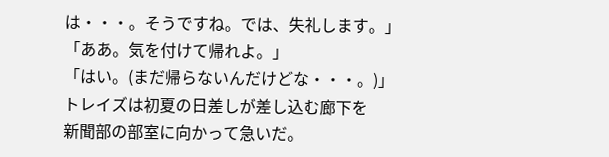は・・・。そうですね。では、失礼します。」
「ああ。気を付けて帰れよ。」
「はい。(まだ帰らないんだけどな・・・。)」
トレイズは初夏の日差しが差し込む廊下を
新聞部の部室に向かって急いだ。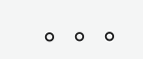。。。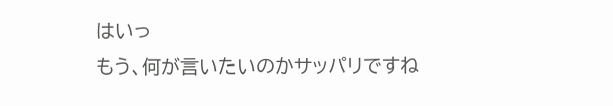はいっ
もう、何が言いたいのかサッパリですね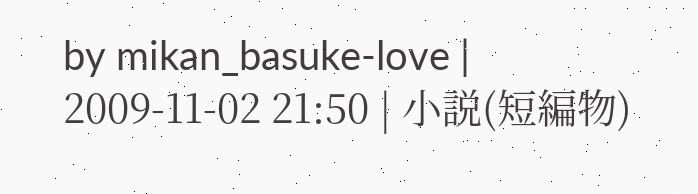by mikan_basuke-love | 2009-11-02 21:50 | 小説(短編物)